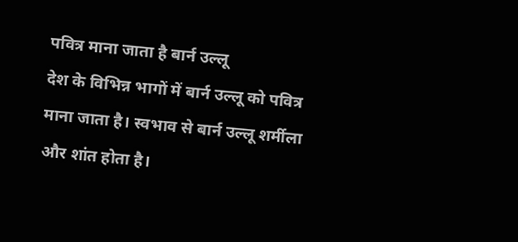पवित्र माना जाता है बार्न उल्लू
देश के विभिन्न भागों में बार्न उल्लू को पवित्र माना जाता है। स्वभाव से बार्न उल्लू शर्मीला और शांत होता है।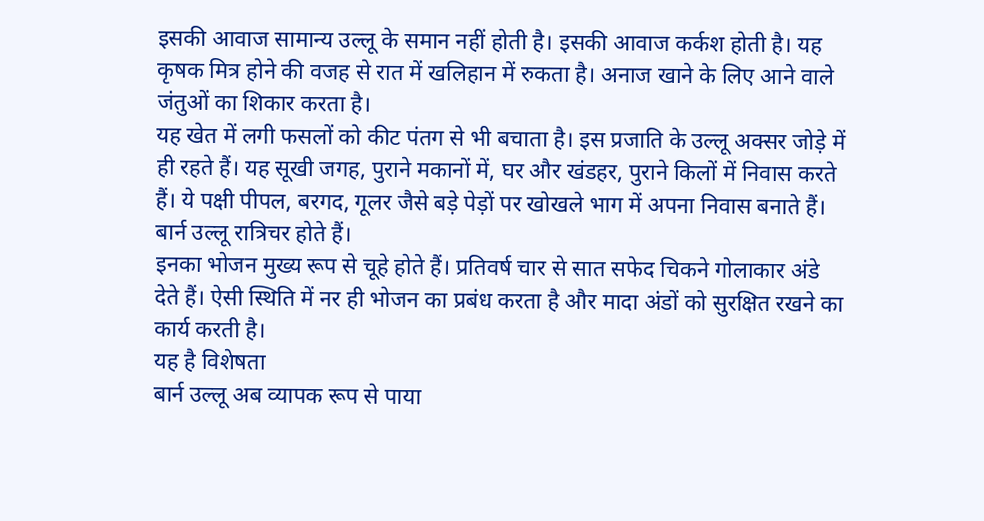इसकी आवाज सामान्य उल्लू के समान नहीं होती है। इसकी आवाज कर्कश होती है। यह कृषक मित्र होने की वजह से रात में खलिहान में रुकता है। अनाज खाने के लिए आने वाले जंतुओं का शिकार करता है।
यह खेत में लगी फसलों को कीट पंतग से भी बचाता है। इस प्रजाति के उल्लू अक्सर जोड़े में ही रहते हैं। यह सूखी जगह, पुराने मकानों में, घर और खंडहर, पुराने किलों में निवास करते हैं। ये पक्षी पीपल, बरगद, गूलर जैसे बड़े पेड़ों पर खोखले भाग में अपना निवास बनाते हैं। बार्न उल्लू रात्रिचर होते हैं।
इनका भोजन मुख्य रूप से चूहे होते हैं। प्रतिवर्ष चार से सात सफेद चिकने गोलाकार अंडे देते हैं। ऐसी स्थिति में नर ही भोजन का प्रबंध करता है और मादा अंडों को सुरक्षित रखने का कार्य करती है।
यह है विशेषता
बार्न उल्लू अब व्यापक रूप से पाया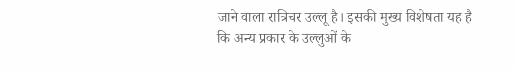जाने वाला रात्रिचर उल्लू है। इसकी मुख्य विशेषता यह है कि अन्य प्रकार के उल्लुओं के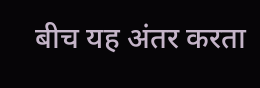बीच यह अंतर करता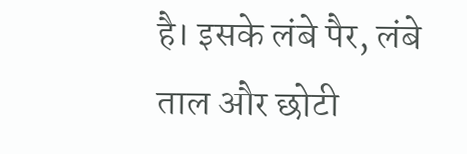है। इसके लंबे पैर, लंबे ताल और छोटी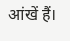आंखें हैं।